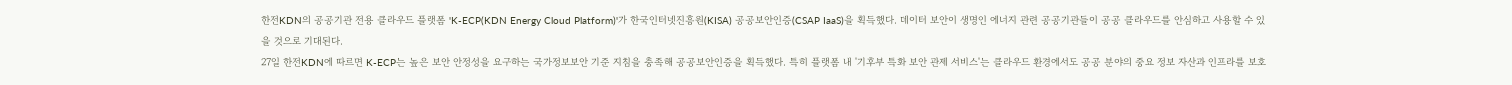한전KDN의 공공기관 전용 클라우드 플랫폼 'K-ECP(KDN Energy Cloud Platform)'가 한국인터넷진흥원(KISA) 공공보안인증(CSAP IaaS)을 획득했다. 데이터 보안이 생명인 에너지 관련 공공기관들이 공공 클라우드를 안심하고 사용할 수 있을 것으로 기대된다.
27일 한전KDN에 따르면 K-ECP는 높은 보안 안정성을 요구하는 국가정보보안 기준 지침을 충족해 공공보안인증을 획득했다. 특히 플랫폼 내 '기후부 특화 보안 관제 서비스'는 클라우드 환경에서도 공공 분야의 중요 정보 자산과 인프라를 보호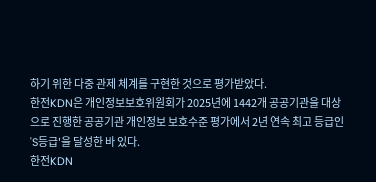하기 위한 다중 관제 체계를 구현한 것으로 평가받았다.
한전KDN은 개인정보보호위원회가 2025년에 1442개 공공기관을 대상으로 진행한 공공기관 개인정보 보호수준 평가에서 2년 연속 최고 등급인 'S등급'을 달성한 바 있다.
한전KDN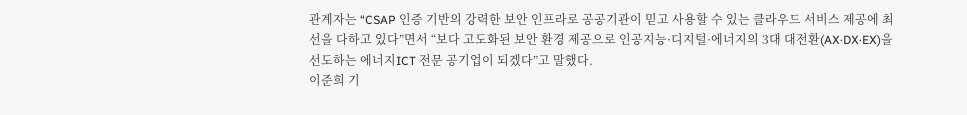관계자는 “CSAP 인증 기반의 강력한 보안 인프라로 공공기관이 믿고 사용할 수 있는 클라우드 서비스 제공에 최선을 다하고 있다”면서 “보다 고도화된 보안 환경 제공으로 인공지능·디지털·에너지의 3대 대전환(AX·DX·EX)을 선도하는 에너지ICT 전문 공기업이 되겠다”고 말했다.
이준희 기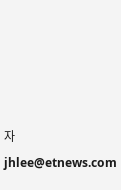자 jhlee@etnews.com